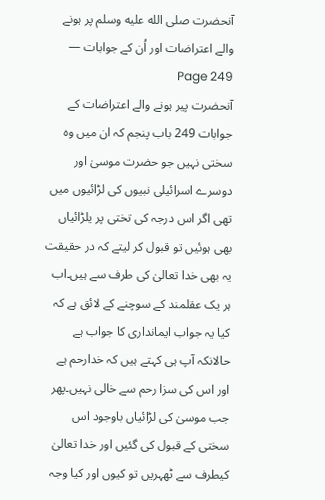آنحضرت صلى الله عليه وسلم پر ہونے والے اعتراضات اور اُن کے جوابات — Page 249
آنحضرت پیر ہونے والے اعتراضات کے جوابات 249 باب پنجم کہ ان میں وہ سختی نہیں جو حضرت موسیٰ اور دوسرے اسرائیلی نبیوں کی لڑائیوں میں تھی اگر اس درجہ کی تختی پر یلڑائیاں بھی ہوئیں تو قبول کر لیتے کہ در حقیقت یہ بھی خدا تعالیٰ کی طرف سے ہیں۔اب ہر یک عقلمند کے سوچنے کے لائق ہے کہ کیا یہ جواب ایمانداری کا جواب ہے حالانکہ آپ ہی کہتے ہیں کہ خدارحم ہے اور اس کی سزا رحم سے خالی نہیں۔پھر جب موسیٰ کی لڑائیاں باوجود اس سختی کے قبول کی گئیں اور خدا تعالیٰ کیطرف سے ٹھہریں تو کیوں اور کیا وجہ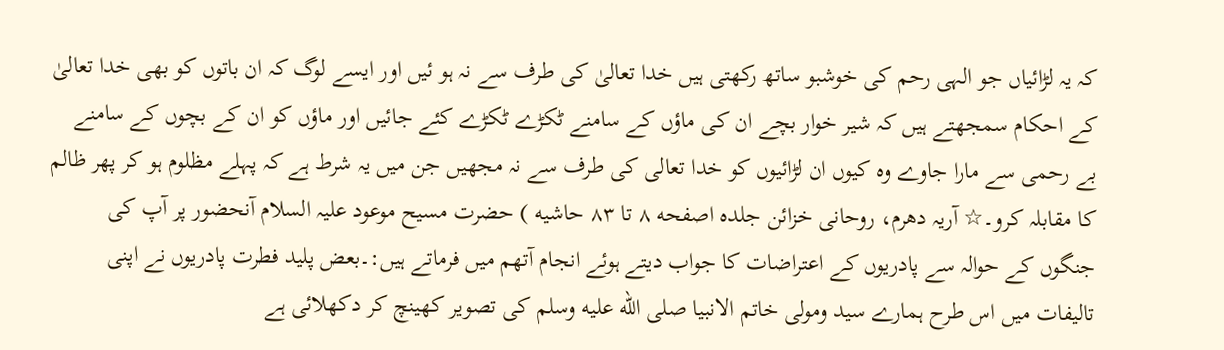کہ یہ لڑائیاں جو الہی رحم کی خوشبو ساتھ رکھتی ہیں خدا تعالیٰ کی طرف سے نہ ہو ئیں اور ایسے لوگ کہ ان باتوں کو بھی خدا تعالیٰ کے احکام سمجھتے ہیں کہ شیر خوار بچے ان کی ماؤں کے سامنے ٹکڑے ٹکڑے کئے جائیں اور ماؤں کو ان کے بچوں کے سامنے بے رحمی سے مارا جاوے وہ کیوں ان لڑائیوں کو خدا تعالی کی طرف سے نہ مجھیں جن میں یہ شرط ہے کہ پہلے مظلوم ہو کر پھر ظالم کا مقابلہ کرو۔☆ آریہ دھرم، روحانی خزائن جلده اصفحه ۸ تا ۸۳ حاشیه ) حضرت مسیح موعود علیہ السلام آنحضور پر آپ کی جنگوں کے حوالہ سے پادریوں کے اعتراضات کا جواب دیتے ہوئے انجام آتھم میں فرماتے ہیں:۔بعض پلید فطرت پادریوں نے اپنی تالیفات میں اس طرح ہمارے سید ومولی خاتم الانبیا صلى الله عليه وسلم کی تصویر کھینچ کر دکھلائی ہے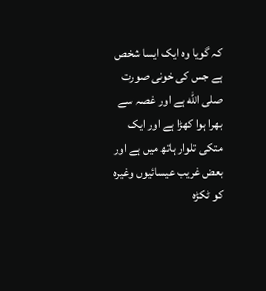کہ گویا وہ ایک ایسا شخص ہے جس کی خونی صورت صلى الله ہے اور غصہ سے بھرا ہوا کھڑا ہے اور ایک متکی تلوار ہاتھ میں ہے اور بعض غریب عیسائیوں وغیرہ کو ٹکڑہ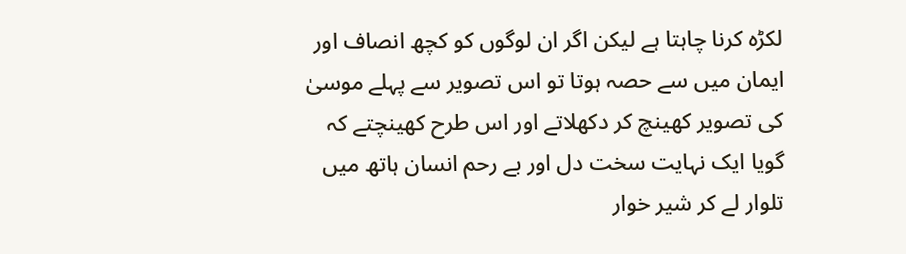لکڑہ کرنا چاہتا ہے لیکن اگر ان لوگوں کو کچھ انصاف اور ایمان میں سے حصہ ہوتا تو اس تصویر سے پہلے موسیٰ کی تصویر کھینچ کر دکھلاتے اور اس طرح کھینچتے کہ گویا ایک نہایت سخت دل اور بے رحم انسان ہاتھ میں تلوار لے کر شیر خوار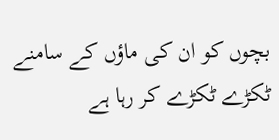بچوں کو ان کی ماؤں کے سامنے ٹکڑے ٹکڑے کر رہا ہے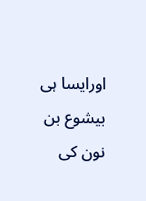اورایسا ہی بیشوع بن نون کی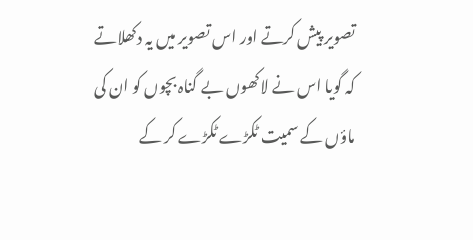تصویر پیش کرتے اور اس تصویر میں یہ دکھلاتے کہ گویا اس نے لاکھوں بے گناہ بچوں کو ان کی ماؤں کے سمیت ٹکڑے ٹکڑے کر کے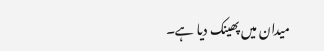میدان میں پھینک دیا ہے۔